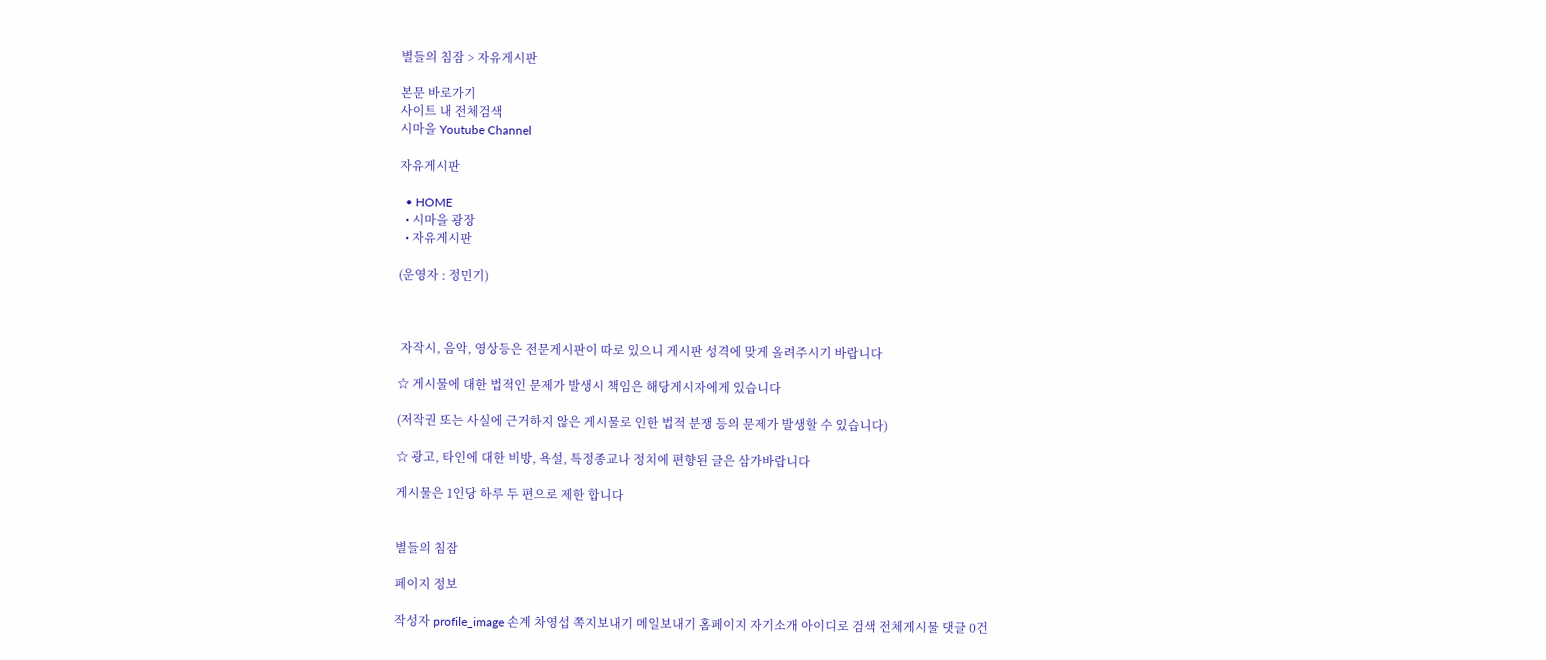별들의 침잠 > 자유게시판

본문 바로가기
사이트 내 전체검색
시마을 Youtube Channel

자유게시판

  • HOME
  • 시마을 광장
  • 자유게시판

(운영자 : 정민기)



 자작시, 음악, 영상등은 전문게시판이 따로 있으니 게시판 성격에 맞게 올려주시기 바랍니다

☆ 게시물에 대한 법적인 문제가 발생시 책임은 해당게시자에게 있습니다

(저작권 또는 사실에 근거하지 않은 게시물로 인한 법적 분쟁 등의 문제가 발생할 수 있습니다)

☆ 광고, 타인에 대한 비방, 욕설, 특정종교나 정치에 편향된 글은 삼가바랍니다

게시물은 1인당 하루 두 편으로 제한 합니다


별들의 침잠

페이지 정보

작성자 profile_image 손계 차영섭 쪽지보내기 메일보내기 홈페이지 자기소개 아이디로 검색 전체게시물 댓글 0건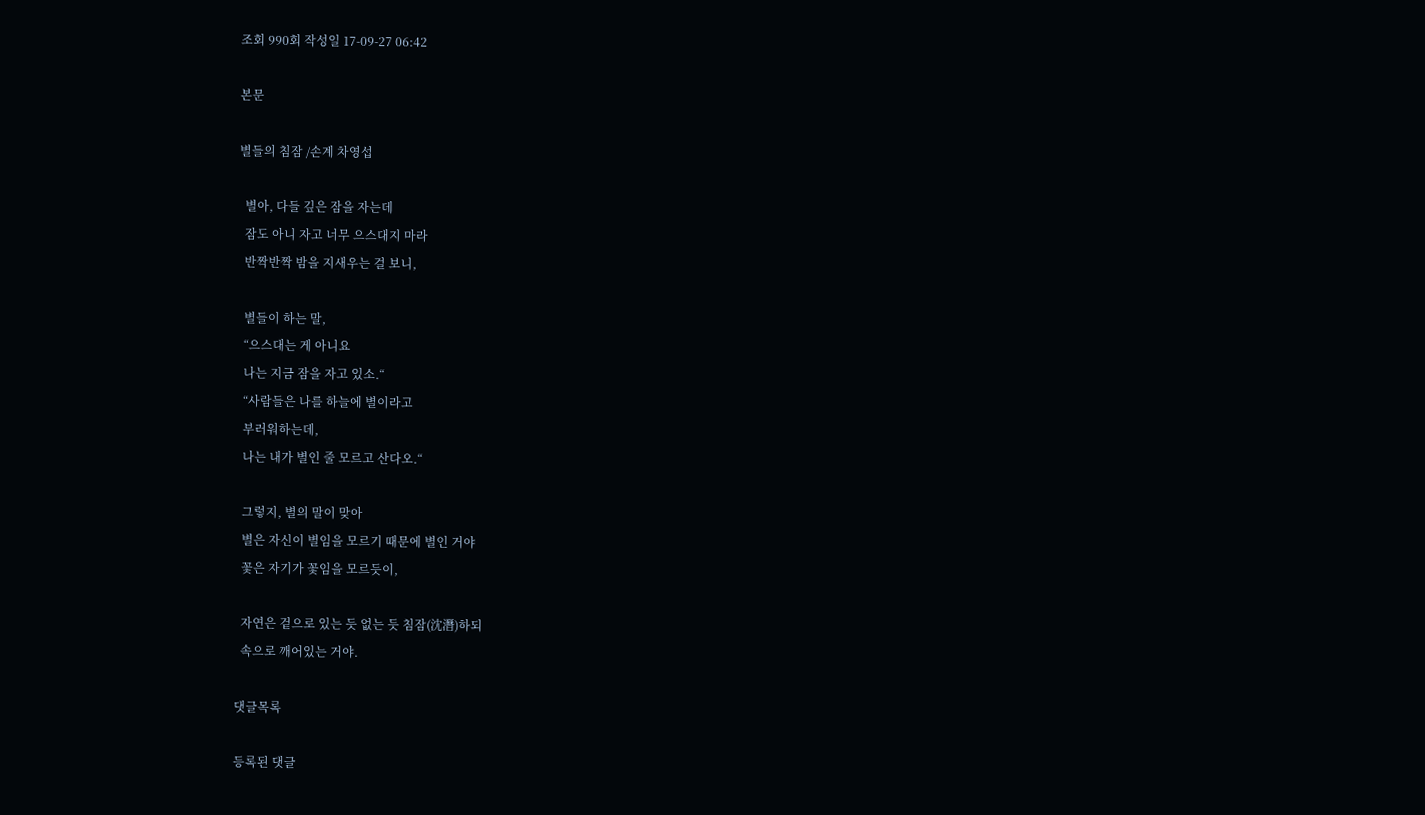조회 990회 작성일 17-09-27 06:42

본문

별들의 침잠 /손계 차영섭

  별아, 다들 깊은 잠을 자는데
  잠도 아니 자고 너무 으스대지 마라
  반짝반짝 밤을 지새우는 걸 보니,

  별들이 하는 말,
  “으스대는 게 아니요
  나는 지금 잠을 자고 있소.“
  “사람들은 나를 하늘에 별이라고
  부러워하는데,
  나는 내가 별인 줄 모르고 산다오.“

  그렇지, 별의 말이 맞아
  별은 자신이 별임을 모르기 때문에 별인 거야
  꽃은 자기가 꽃임을 모르듯이,

  자연은 겉으로 있는 듯 없는 듯 침잠(沈潛)하되
  속으로 깨어있는 거야.

댓글목록

등록된 댓글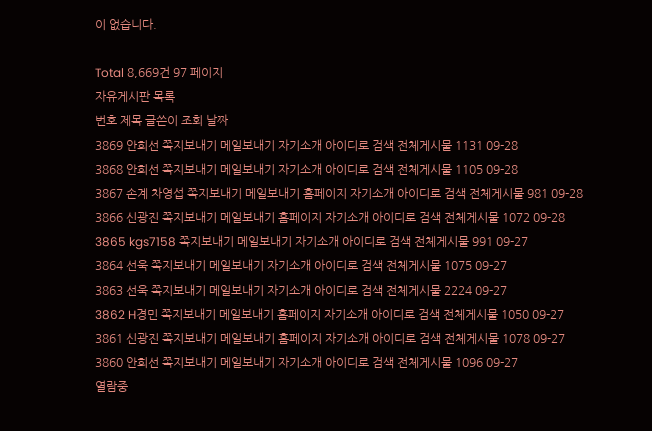이 없습니다.

Total 8,669건 97 페이지
자유게시판 목록
번호 제목 글쓴이 조회 날짜
3869 안희선 쪽지보내기 메일보내기 자기소개 아이디로 검색 전체게시물 1131 09-28
3868 안희선 쪽지보내기 메일보내기 자기소개 아이디로 검색 전체게시물 1105 09-28
3867 손계 차영섭 쪽지보내기 메일보내기 홈페이지 자기소개 아이디로 검색 전체게시물 981 09-28
3866 신광진 쪽지보내기 메일보내기 홈페이지 자기소개 아이디로 검색 전체게시물 1072 09-28
3865 kgs7158 쪽지보내기 메일보내기 자기소개 아이디로 검색 전체게시물 991 09-27
3864 선욱 쪽지보내기 메일보내기 자기소개 아이디로 검색 전체게시물 1075 09-27
3863 선욱 쪽지보내기 메일보내기 자기소개 아이디로 검색 전체게시물 2224 09-27
3862 H경민 쪽지보내기 메일보내기 홈페이지 자기소개 아이디로 검색 전체게시물 1050 09-27
3861 신광진 쪽지보내기 메일보내기 홈페이지 자기소개 아이디로 검색 전체게시물 1078 09-27
3860 안희선 쪽지보내기 메일보내기 자기소개 아이디로 검색 전체게시물 1096 09-27
열람중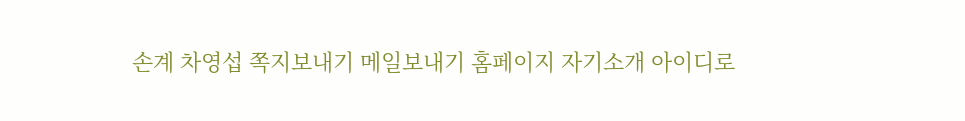손계 차영섭 쪽지보내기 메일보내기 홈페이지 자기소개 아이디로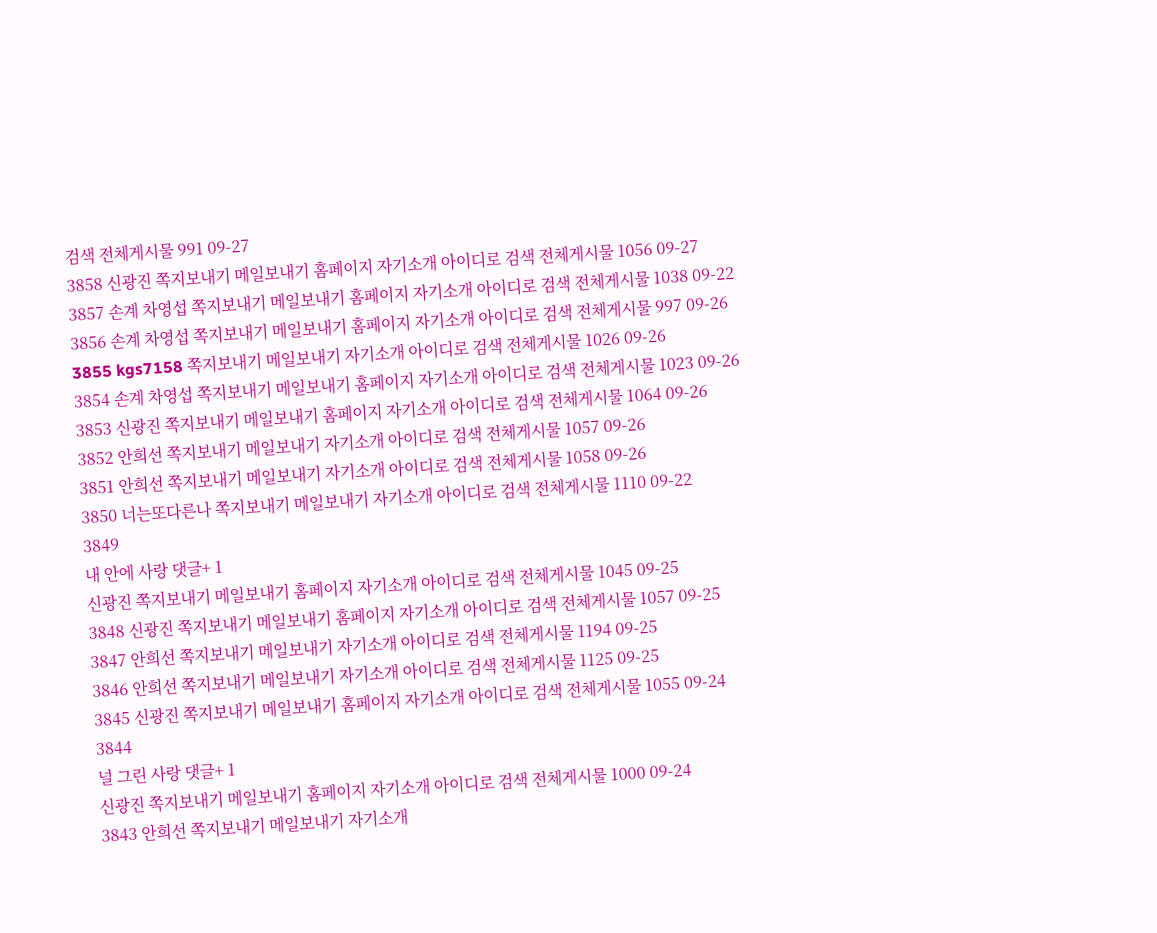검색 전체게시물 991 09-27
3858 신광진 쪽지보내기 메일보내기 홈페이지 자기소개 아이디로 검색 전체게시물 1056 09-27
3857 손계 차영섭 쪽지보내기 메일보내기 홈페이지 자기소개 아이디로 검색 전체게시물 1038 09-22
3856 손계 차영섭 쪽지보내기 메일보내기 홈페이지 자기소개 아이디로 검색 전체게시물 997 09-26
3855 kgs7158 쪽지보내기 메일보내기 자기소개 아이디로 검색 전체게시물 1026 09-26
3854 손계 차영섭 쪽지보내기 메일보내기 홈페이지 자기소개 아이디로 검색 전체게시물 1023 09-26
3853 신광진 쪽지보내기 메일보내기 홈페이지 자기소개 아이디로 검색 전체게시물 1064 09-26
3852 안희선 쪽지보내기 메일보내기 자기소개 아이디로 검색 전체게시물 1057 09-26
3851 안희선 쪽지보내기 메일보내기 자기소개 아이디로 검색 전체게시물 1058 09-26
3850 너는또다른나 쪽지보내기 메일보내기 자기소개 아이디로 검색 전체게시물 1110 09-22
3849
내 안에 사랑 댓글+ 1
신광진 쪽지보내기 메일보내기 홈페이지 자기소개 아이디로 검색 전체게시물 1045 09-25
3848 신광진 쪽지보내기 메일보내기 홈페이지 자기소개 아이디로 검색 전체게시물 1057 09-25
3847 안희선 쪽지보내기 메일보내기 자기소개 아이디로 검색 전체게시물 1194 09-25
3846 안희선 쪽지보내기 메일보내기 자기소개 아이디로 검색 전체게시물 1125 09-25
3845 신광진 쪽지보내기 메일보내기 홈페이지 자기소개 아이디로 검색 전체게시물 1055 09-24
3844
널 그린 사랑 댓글+ 1
신광진 쪽지보내기 메일보내기 홈페이지 자기소개 아이디로 검색 전체게시물 1000 09-24
3843 안희선 쪽지보내기 메일보내기 자기소개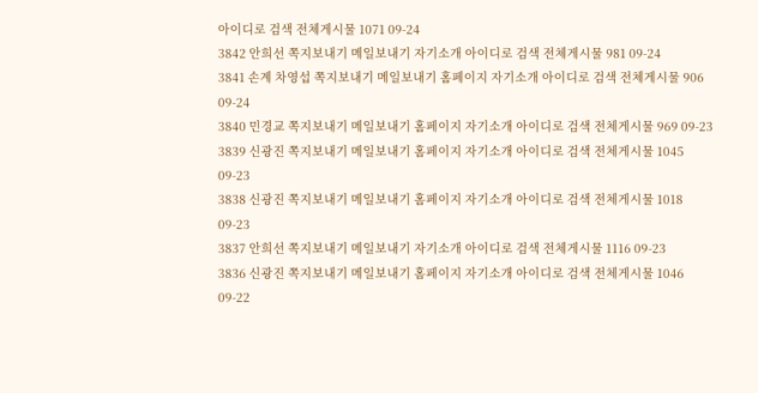아이디로 검색 전체게시물 1071 09-24
3842 안희선 쪽지보내기 메일보내기 자기소개 아이디로 검색 전체게시물 981 09-24
3841 손계 차영섭 쪽지보내기 메일보내기 홈페이지 자기소개 아이디로 검색 전체게시물 906 09-24
3840 민경교 쪽지보내기 메일보내기 홈페이지 자기소개 아이디로 검색 전체게시물 969 09-23
3839 신광진 쪽지보내기 메일보내기 홈페이지 자기소개 아이디로 검색 전체게시물 1045 09-23
3838 신광진 쪽지보내기 메일보내기 홈페이지 자기소개 아이디로 검색 전체게시물 1018 09-23
3837 안희선 쪽지보내기 메일보내기 자기소개 아이디로 검색 전체게시물 1116 09-23
3836 신광진 쪽지보내기 메일보내기 홈페이지 자기소개 아이디로 검색 전체게시물 1046 09-22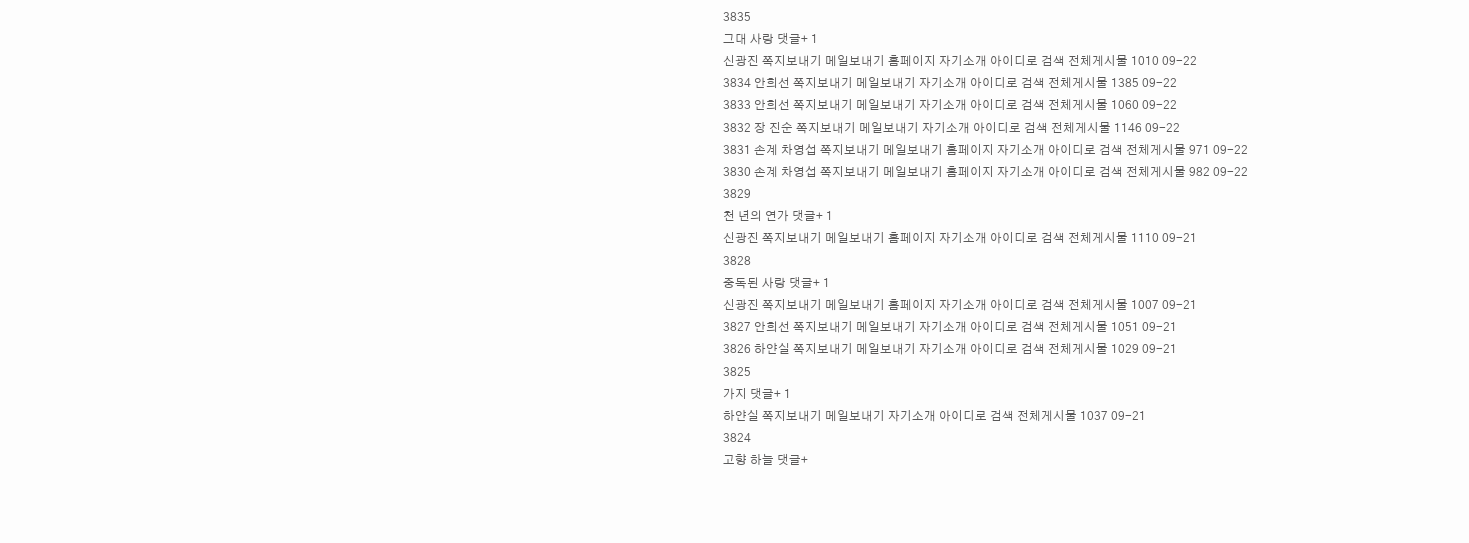3835
그대 사랑 댓글+ 1
신광진 쪽지보내기 메일보내기 홈페이지 자기소개 아이디로 검색 전체게시물 1010 09-22
3834 안희선 쪽지보내기 메일보내기 자기소개 아이디로 검색 전체게시물 1385 09-22
3833 안희선 쪽지보내기 메일보내기 자기소개 아이디로 검색 전체게시물 1060 09-22
3832 장 진순 쪽지보내기 메일보내기 자기소개 아이디로 검색 전체게시물 1146 09-22
3831 손계 차영섭 쪽지보내기 메일보내기 홈페이지 자기소개 아이디로 검색 전체게시물 971 09-22
3830 손계 차영섭 쪽지보내기 메일보내기 홈페이지 자기소개 아이디로 검색 전체게시물 982 09-22
3829
천 년의 연가 댓글+ 1
신광진 쪽지보내기 메일보내기 홈페이지 자기소개 아이디로 검색 전체게시물 1110 09-21
3828
중독된 사랑 댓글+ 1
신광진 쪽지보내기 메일보내기 홈페이지 자기소개 아이디로 검색 전체게시물 1007 09-21
3827 안희선 쪽지보내기 메일보내기 자기소개 아이디로 검색 전체게시물 1051 09-21
3826 하얀실 쪽지보내기 메일보내기 자기소개 아이디로 검색 전체게시물 1029 09-21
3825
가지 댓글+ 1
하얀실 쪽지보내기 메일보내기 자기소개 아이디로 검색 전체게시물 1037 09-21
3824
고향 하늘 댓글+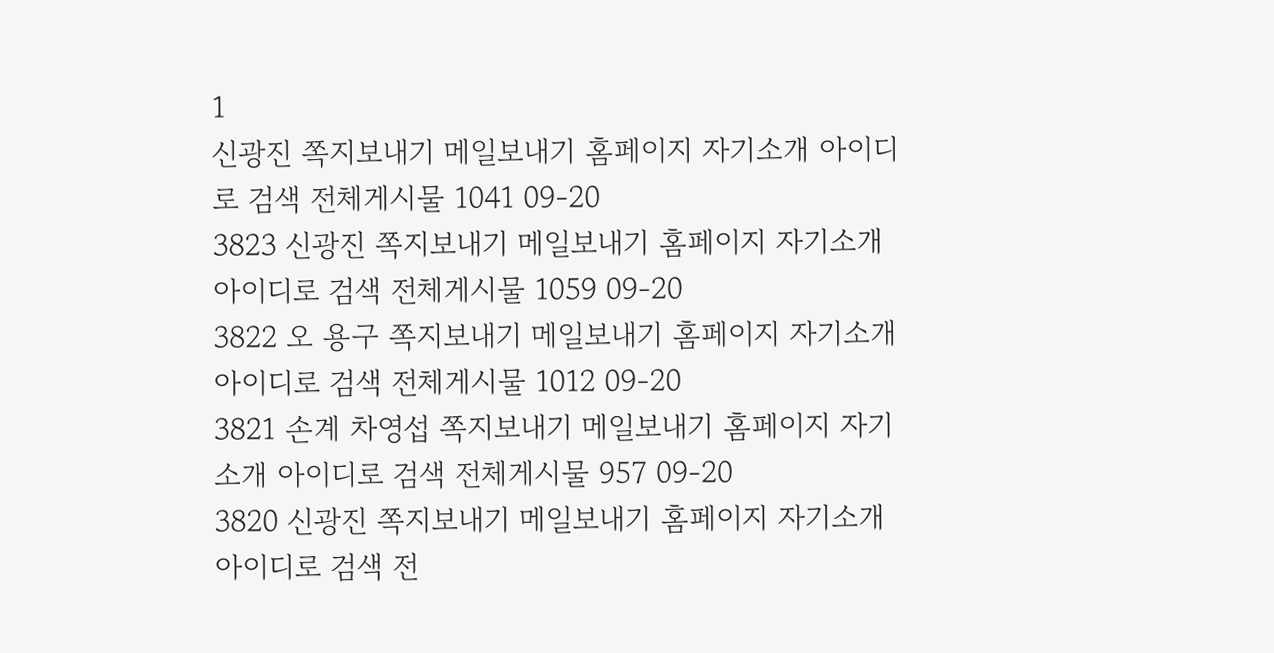1
신광진 쪽지보내기 메일보내기 홈페이지 자기소개 아이디로 검색 전체게시물 1041 09-20
3823 신광진 쪽지보내기 메일보내기 홈페이지 자기소개 아이디로 검색 전체게시물 1059 09-20
3822 오 용구 쪽지보내기 메일보내기 홈페이지 자기소개 아이디로 검색 전체게시물 1012 09-20
3821 손계 차영섭 쪽지보내기 메일보내기 홈페이지 자기소개 아이디로 검색 전체게시물 957 09-20
3820 신광진 쪽지보내기 메일보내기 홈페이지 자기소개 아이디로 검색 전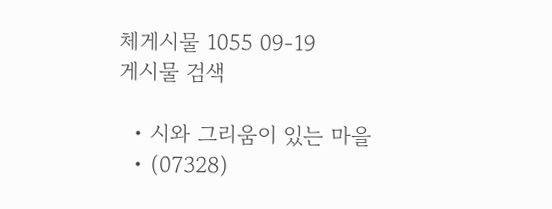체게시물 1055 09-19
게시물 검색

  • 시와 그리움이 있는 마을
  • (07328)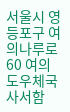서울시 영등포구 여의나루로 60 여의도우체국 사서함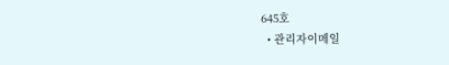645호
  • 관리자이메일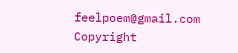feelpoem@gmail.com
Copyright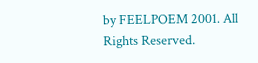by FEELPOEM 2001. All Rights Reserved.